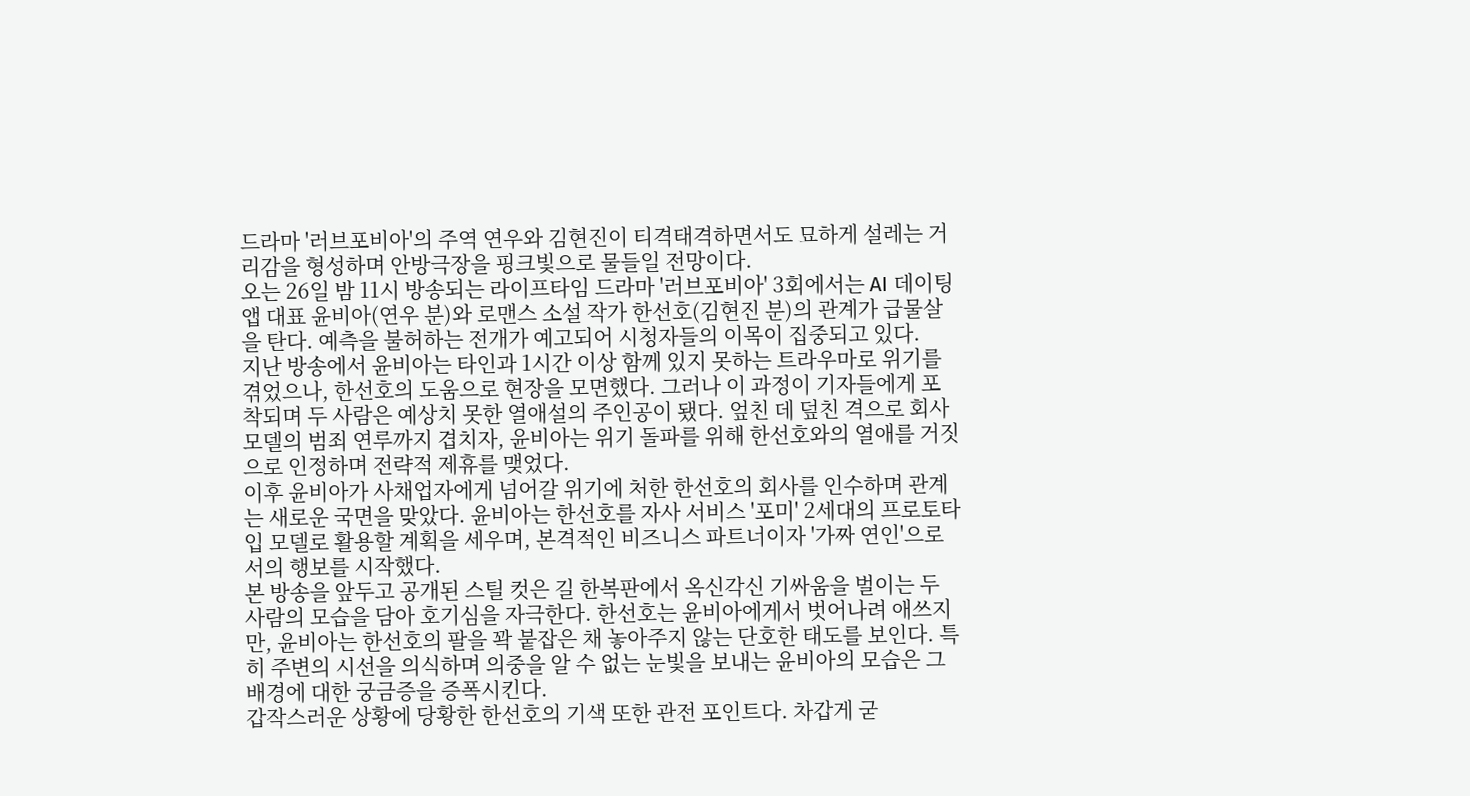드라마 '러브포비아'의 주역 연우와 김현진이 티격태격하면서도 묘하게 설레는 거리감을 형성하며 안방극장을 핑크빛으로 물들일 전망이다.
오는 26일 밤 11시 방송되는 라이프타임 드라마 '러브포비아' 3회에서는 AI 데이팅 앱 대표 윤비아(연우 분)와 로맨스 소설 작가 한선호(김현진 분)의 관계가 급물살을 탄다. 예측을 불허하는 전개가 예고되어 시청자들의 이목이 집중되고 있다.
지난 방송에서 윤비아는 타인과 1시간 이상 함께 있지 못하는 트라우마로 위기를 겪었으나, 한선호의 도움으로 현장을 모면했다. 그러나 이 과정이 기자들에게 포착되며 두 사람은 예상치 못한 열애설의 주인공이 됐다. 엎친 데 덮친 격으로 회사 모델의 범죄 연루까지 겹치자, 윤비아는 위기 돌파를 위해 한선호와의 열애를 거짓으로 인정하며 전략적 제휴를 맺었다.
이후 윤비아가 사채업자에게 넘어갈 위기에 처한 한선호의 회사를 인수하며 관계는 새로운 국면을 맞았다. 윤비아는 한선호를 자사 서비스 '포미' 2세대의 프로토타입 모델로 활용할 계획을 세우며, 본격적인 비즈니스 파트너이자 '가짜 연인'으로서의 행보를 시작했다.
본 방송을 앞두고 공개된 스틸 컷은 길 한복판에서 옥신각신 기싸움을 벌이는 두 사람의 모습을 담아 호기심을 자극한다. 한선호는 윤비아에게서 벗어나려 애쓰지만, 윤비아는 한선호의 팔을 꽉 붙잡은 채 놓아주지 않는 단호한 태도를 보인다. 특히 주변의 시선을 의식하며 의중을 알 수 없는 눈빛을 보내는 윤비아의 모습은 그 배경에 대한 궁금증을 증폭시킨다.
갑작스러운 상황에 당황한 한선호의 기색 또한 관전 포인트다. 차갑게 굳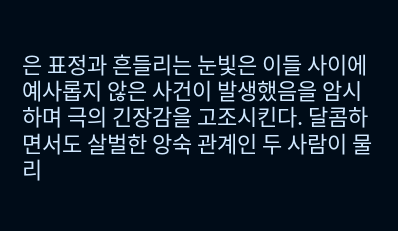은 표정과 흔들리는 눈빛은 이들 사이에 예사롭지 않은 사건이 발생했음을 암시하며 극의 긴장감을 고조시킨다. 달콤하면서도 살벌한 앙숙 관계인 두 사람이 물리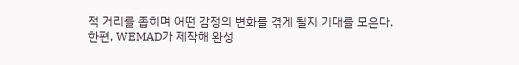적 거리를 좁히며 어떤 감정의 변화를 겪게 될지 기대를 모은다.
한편, WEMAD가 제작해 완성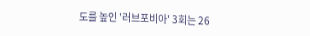도를 높인 '러브포비아' 3회는 26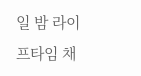일 밤 라이프타임 채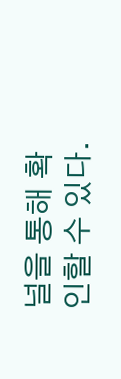널을 통해 확인할 수 있다.